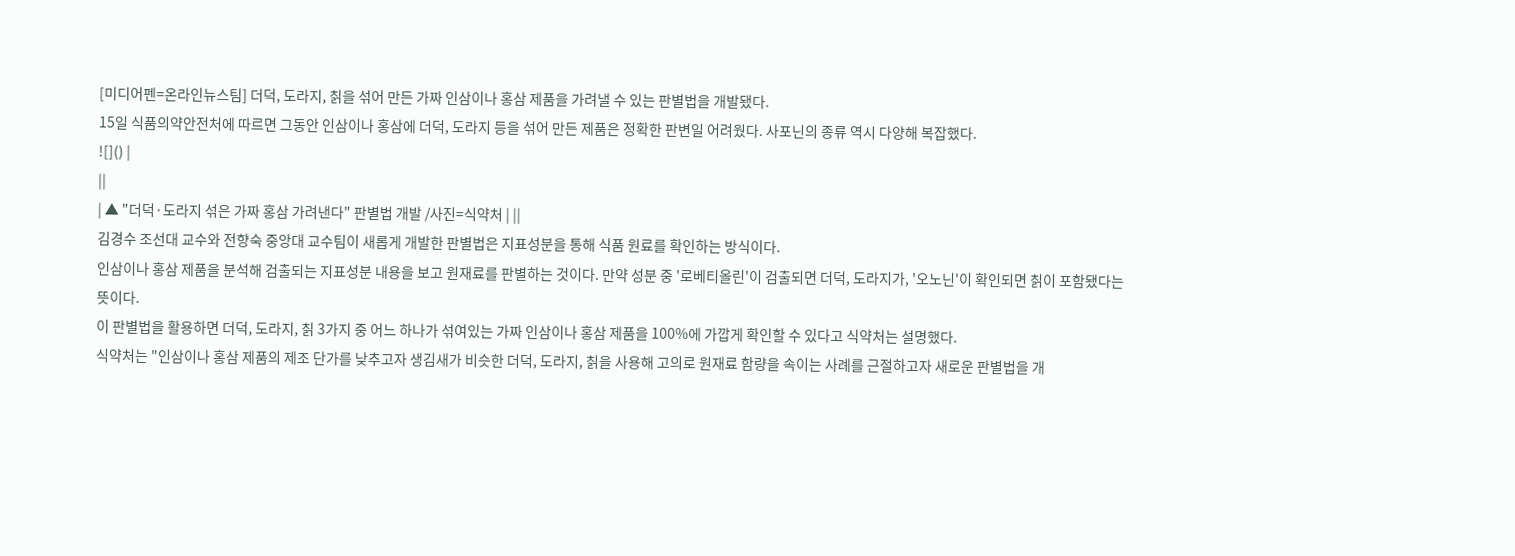[미디어펜=온라인뉴스팀] 더덕, 도라지, 칡을 섞어 만든 가짜 인삼이나 홍삼 제품을 가려낼 수 있는 판별법을 개발됐다.
15일 식품의약안전처에 따르면 그동안 인삼이나 홍삼에 더덕, 도라지 등을 섞어 만든 제품은 정확한 판변일 어려웠다. 사포닌의 종류 역시 다양해 복잡했다.
![]() |
||
| ▲ "더덕·도라지 섞은 가짜 홍삼 가려낸다" 판별법 개발 /사진=식약처 | ||
김경수 조선대 교수와 전향숙 중앙대 교수팀이 새롭게 개발한 판별법은 지표성분을 통해 식품 원료를 확인하는 방식이다.
인삼이나 홍삼 제품을 분석해 검출되는 지표성분 내용을 보고 원재료를 판별하는 것이다. 만약 성분 중 '로베티올린'이 검출되면 더덕, 도라지가, '오노닌'이 확인되면 칡이 포함됐다는 뜻이다.
이 판별법을 활용하면 더덕, 도라지, 칡 3가지 중 어느 하나가 섞여있는 가짜 인삼이나 홍삼 제품을 100%에 가깝게 확인할 수 있다고 식약처는 설명했다.
식약처는 "인삼이나 홍삼 제품의 제조 단가를 낮추고자 생김새가 비슷한 더덕, 도라지, 칡을 사용해 고의로 원재료 함량을 속이는 사례를 근절하고자 새로운 판별법을 개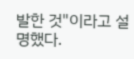발한 것"이라고 설명했다.